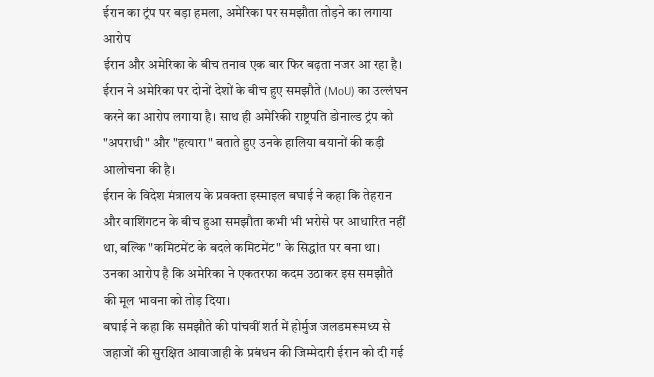ईरान का ट्रंप पर बड़ा हमला, अमेरिका पर समझौता तोड़ने का लगाया आरोप
ईरान और अमेरिका के बीच तनाव एक बार फिर बढ़ता नजर आ रहा है। ईरान ने अमेरिका पर दोनों देशों के बीच हुए समझौते (MoU) का उल्लंघन करने का आरोप लगाया है। साथ ही अमेरिकी राष्ट्रपति डोनाल्ड ट्रंप को "अपराधी" और "हत्यारा" बताते हुए उनके हालिया बयानों की कड़ी आलोचना की है।
ईरान के विदेश मंत्रालय के प्रवक्ता इस्माइल बघाई ने कहा कि तेहरान और वाशिंगटन के बीच हुआ समझौता कभी भी भरोसे पर आधारित नहीं था, बल्कि "कमिटमेंट के बदले कमिटमेंट" के सिद्धांत पर बना था। उनका आरोप है कि अमेरिका ने एकतरफा कदम उठाकर इस समझौते की मूल भावना को तोड़ दिया।
बघाई ने कहा कि समझौते की पांचवीं शर्त में होर्मुज जलडमरूमध्य से जहाजों की सुरक्षित आवाजाही के प्रबंधन की जिम्मेदारी ईरान को दी गई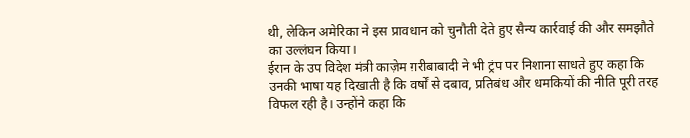थी, लेकिन अमेरिका ने इस प्रावधान को चुनौती देते हुए सैन्य कार्रवाई की और समझौते का उल्लंघन किया।
ईरान के उप विदेश मंत्री काज़ेम ग़रीबाबादी ने भी ट्रंप पर निशाना साधते हुए कहा कि उनकी भाषा यह दिखाती है कि वर्षों से दबाव, प्रतिबंध और धमकियों की नीति पूरी तरह विफल रही है। उन्होंने कहा कि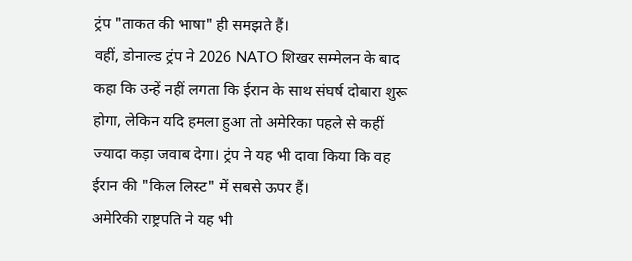ट्रंप "ताकत की भाषा" ही समझते हैं।
वहीं, डोनाल्ड ट्रंप ने 2026 NATO शिखर सम्मेलन के बाद कहा कि उन्हें नहीं लगता कि ईरान के साथ संघर्ष दोबारा शुरू होगा, लेकिन यदि हमला हुआ तो अमेरिका पहले से कहीं ज्यादा कड़ा जवाब देगा। ट्रंप ने यह भी दावा किया कि वह ईरान की "किल लिस्ट" में सबसे ऊपर हैं।
अमेरिकी राष्ट्रपति ने यह भी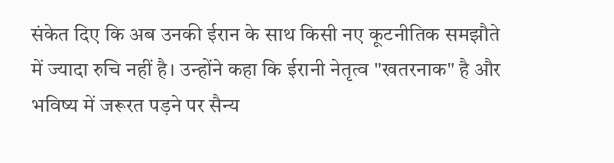संकेत दिए कि अब उनकी ईरान के साथ किसी नए कूटनीतिक समझौते में ज्यादा रुचि नहीं है। उन्होंने कहा कि ईरानी नेतृत्व "खतरनाक" है और भविष्य में जरूरत पड़ने पर सैन्य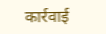कार्रवाई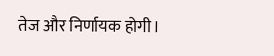तेज और निर्णायक होगी।